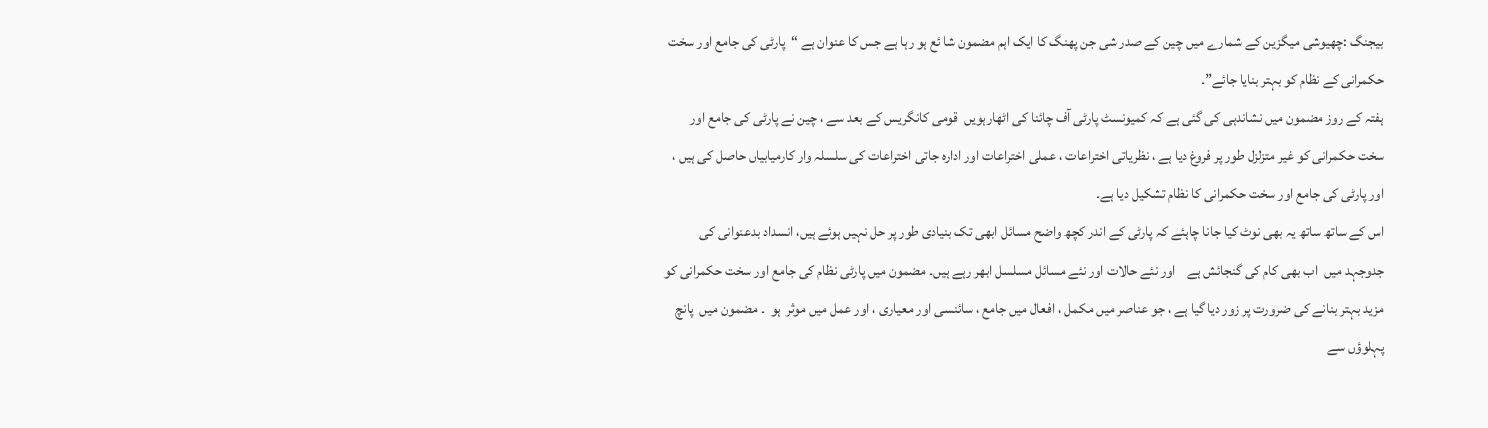بیجنگ :چھیوشی میگزین کے شمارے میں چین کے صدر شی جن پھنگ کا ایک اہم مضمون شا ئع ہو رہا ہے جس کا عنوان ہے “پارٹی کی جامع اور سخت حکمرانی کے نظام کو بہتر بنایا جائے”۔
ہفتہ کے روز مضمون میں نشاندہی کی گئی ہے کہ کمیونسٹ پارٹی آف چائنا کی اٹھارہویں  قومی کانگریس کے بعد سے ، چین نے پارٹی کی جامع اور سخت حکمرانی کو غیر متزلزل طور پر فروغ دیا ہے ، نظریاتی اختراعات ، عملی اختراعات اور ادارہ جاتی اختراعات کی سلسلہ وار کارمیابیاں حاصل کی ہیں ، اور پارٹی کی جامع اور سخت حکمرانی کا نظام تشکیل دیا ہے۔
اس کے ساتھ ساتھ یہ بھی نوٹ کیا جانا چاہئے کہ پارٹی کے اندر کچھ واضح مسائل ابھی تک بنیادی طور پر حل نہیں ہوئے ہیں، انسداد بدعنوانی کی جدوجہد میں  اب بھی کام کی گنجائش ہے    اور نئے حالات اور نئے مسائل مسلسل ابھر رہے ہیں۔ مضمون میں پارٹی نظام کی جامع اور سخت حکمرانی کو مزید بہتر بنانے کی ضرورت پر زور دیا گیا ہے ، جو عناصر میں مکمل ، افعال میں جامع ، سائنسی اور معیاری ، اور عمل میں موثر  ہو  ۔ مضمون میں  پانچ پہلوؤں سے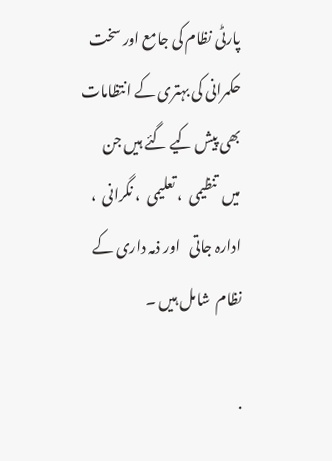پارٹی نظام کی جامع اور سخت حکمرانی کی بہتری کے انتظامات بھی پیش کیے گئے ہیں جن میں  تنظیمی  ، تعلیمی  ، نگرانی  ، ادارہ جاتی   اور ذمہ داری کے  نظام  شامل ہیں ۔

.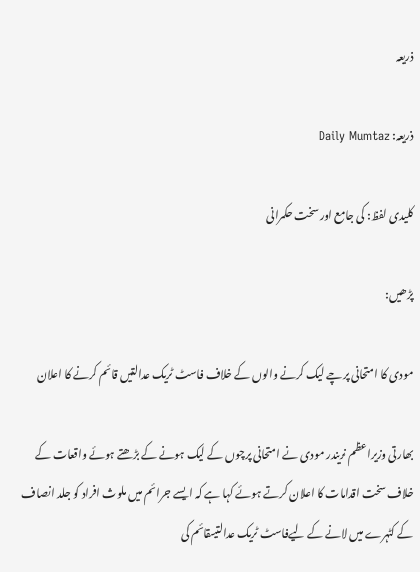ذریعہ

ذریعہ: Daily Mumtaz

کلیدی لفظ: کی جامع اور سخت حکمرانی

پڑھیں:

مودی کا امتحانی پرچے لیک کرنے والوں کے خلاف فاسٹ ٹریک عدالتیں قائم کرنے کا اعلان

بھارتی وزیراعظم نریندر مودی نے امتحانی پرچوں کے لیک ہونے کے بڑھتے ہوئے واقعات کے خلاف سخت اقدامات کا اعلان کرتے ہوئے کہا ہے کہ ایسے جرائم میں ملوث افراد کو جلد انصاف کے کٹہرے میں لانے کے لیےفاسٹ ٹریک عدالتیںقائم کی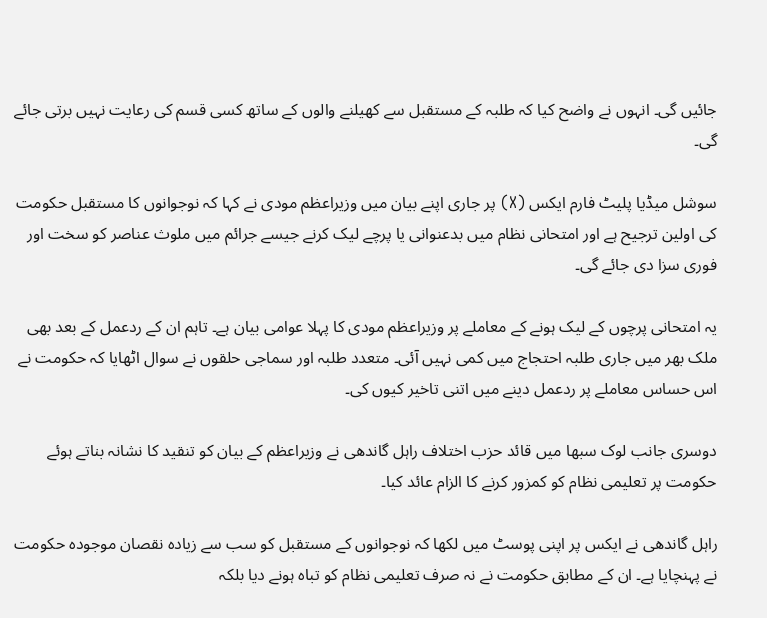جائیں گی۔ انہوں نے واضح کیا کہ طلبہ کے مستقبل سے کھیلنے والوں کے ساتھ کسی قسم کی رعایت نہیں برتی جائے گی۔

سوشل میڈیا پلیٹ فارم ایکس (X) پر جاری اپنے بیان میں وزیراعظم مودی نے کہا کہ نوجوانوں کا مستقبل حکومت کی اولین ترجیح ہے اور امتحانی نظام میں بدعنوانی یا پرچے لیک کرنے جیسے جرائم میں ملوث عناصر کو سخت اور فوری سزا دی جائے گی۔

یہ امتحانی پرچوں کے لیک ہونے کے معاملے پر وزیراعظم مودی کا پہلا عوامی بیان ہے۔ تاہم ان کے ردعمل کے بعد بھی ملک بھر میں جاری طلبہ احتجاج میں کمی نہیں آئی۔ متعدد طلبہ اور سماجی حلقوں نے سوال اٹھایا کہ حکومت نے اس حساس معاملے پر ردعمل دینے میں اتنی تاخیر کیوں کی۔

دوسری جانب لوک سبھا میں قائد حزب اختلاف راہل گاندھی نے وزیراعظم کے بیان کو تنقید کا نشانہ بناتے ہوئے حکومت پر تعلیمی نظام کو کمزور کرنے کا الزام عائد کیا۔

راہل گاندھی نے ایکس پر اپنی پوسٹ میں لکھا کہ نوجوانوں کے مستقبل کو سب سے زیادہ نقصان موجودہ حکومت نے پہنچایا ہے۔ ان کے مطابق حکومت نے نہ صرف تعلیمی نظام کو تباہ ہونے دیا بلکہ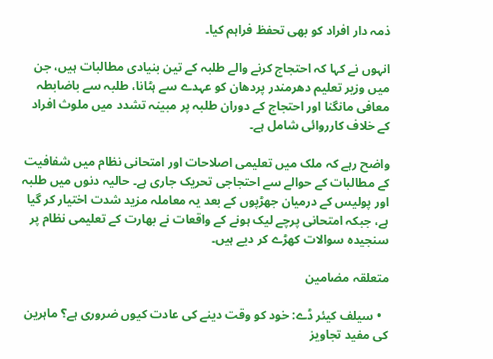ذمہ دار افراد کو بھی تحفظ فراہم کیا۔

انہوں نے کہا کہ احتجاج کرنے والے طلبہ کے تین بنیادی مطالبات ہیں، جن میں وزیر تعلیم دھرمندر پردھان کو عہدے سے ہٹانا، طلبہ سے باضابطہ معافی مانگنا اور احتجاج کے دوران طلبہ پر مبینہ تشدد میں ملوث افراد کے خلاف کارروائی شامل ہے۔

واضح رہے کہ ملک میں تعلیمی اصلاحات اور امتحانی نظام میں شفافیت کے مطالبات کے حوالے سے احتجاجی تحریک جاری ہے۔ حالیہ دنوں میں طلبہ اور پولیس کے درمیان جھڑپوں کے بعد یہ معاملہ مزید شدت اختیار کر گیا ہے، جبکہ امتحانی پرچے لیک ہونے کے واقعات نے بھارت کے تعلیمی نظام پر سنجیدہ سوالات کھڑے کر دیے ہیں۔

متعلقہ مضامین

  • سیلف کیئر ڈے: خود کو وقت دینے کی عادت کیوں ضروری ہے؟ ماہرین کی مفید تجاویز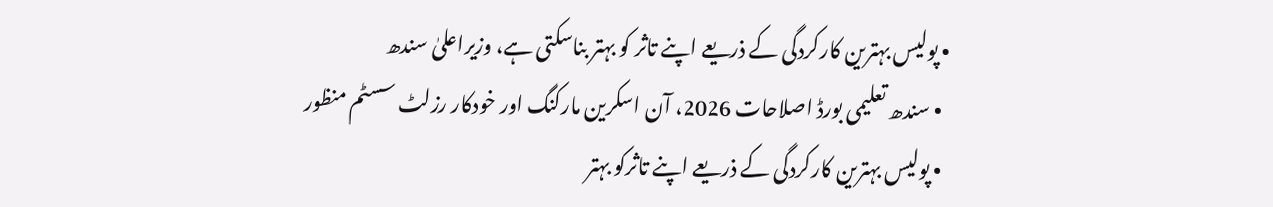• پولیس بہترین کارکردگی کے ذریعے اپنے تاثر کو بہتر بناسکتی ہے، وزیراعلیٰ سندھ
  • سندھ تعلیمی بورڈ اصلاحات 2026، آن اسکرین مارکنگ اور خودکار رزلٹ سسٹم منظور
  • پولیس بہترین کارکردگی کے ذریعے اپنے تاثرکو بہتر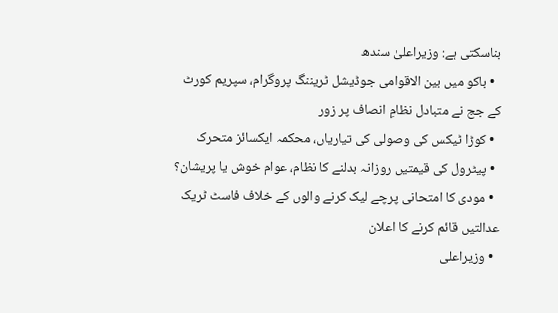بناسکتی ہے: وزیراعلیٰ سندھ
  • باکو میں بین الاقوامی جوڈیشل ٹریننگ پروگرام، سپریم کورٹ کے جج نے متبادل نظامِ انصاف پر زور
  • کوڑا ٹیکس کی وصولی کی تیاریاں، محکمہ ایکسائز متحرک
  • پیٹرول کی قیمتیں روزانہ بدلنے کا نظام، عوام خوش یا پریشان؟
  • مودی کا امتحانی پرچے لیک کرنے والوں کے خلاف فاسٹ ٹریک عدالتیں قائم کرنے کا اعلان
  • وزیراعلی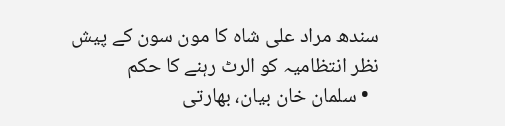سندھ مراد علی شاہ کا مون سون کے پیش نظر انتظامیہ کو الرٹ رہنے کا حکم
  • سلمان خان بیان، بھارتی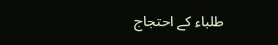طلباء کے احتجاج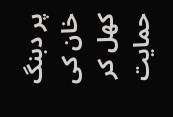پر دبنگ خان کی کھل کر حمایت